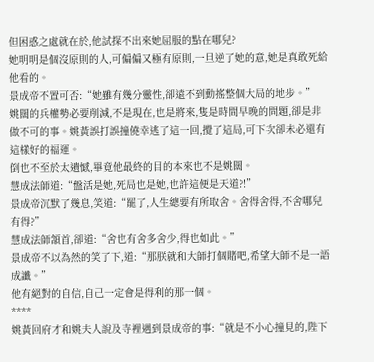但困惑之處就在於,他試探不出來她屈服的點在哪兒?
她明明是個沒原則的人,可偏偏又極有原則,一旦逆了她的意,她是真敢死給他看的。
景成帝不置可否:“她雖有幾分靈性,卻遠不到動搖整個大局的地步。”
姚闊的兵權勢必要削減,不是現在,也是將來,隻是時間早晚的問題,卻是非做不可的事。姚黃誤打誤撞僥幸逃了這一回,攪了這局,可下次卻未必還有這樣好的福運。
倒也不至於太遺憾,畢竟他最終的目的本來也不是姚闊。
慧成法師道:“盤活是她,死局也是她,也許這便是天道?!”
景成帝沉默了幾息,笑道:“罷了,人生總要有所取舍。舍得舍得,不舍哪兒有得?”
慧成法師頷首,卻道:“舍也有舍多舍少,得也如此。”
景成帝不以為然的笑了下,道:“那朕就和大師打個賭吧,希望大師不是一語成讖。”
他有絕對的自信,自己一定會是得利的那一個。
****
姚黃回府才和姚夫人說及寺裡遇到景成帝的事:“就是不小心撞見的,陛下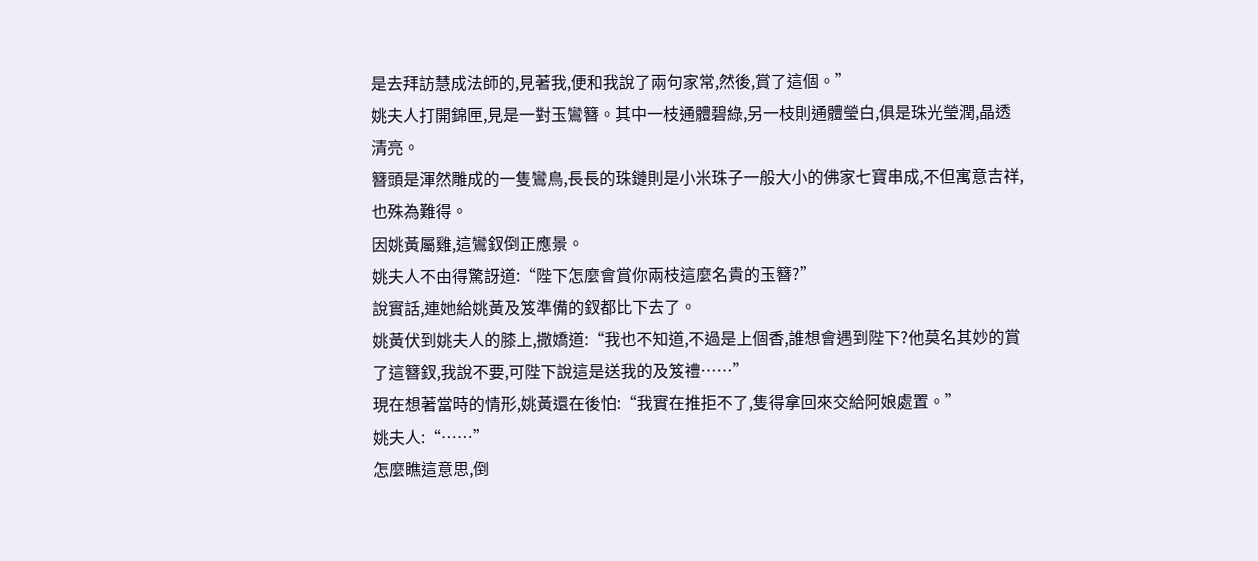是去拜訪慧成法師的,見著我,便和我說了兩句家常,然後,賞了這個。”
姚夫人打開錦匣,見是一對玉鸞簪。其中一枝通體碧綠,另一枝則通體瑩白,俱是珠光瑩潤,晶透清亮。
簪頭是渾然雕成的一隻鸞鳥,長長的珠鏈則是小米珠子一般大小的佛家七寶串成,不但寓意吉祥,也殊為難得。
因姚黃屬雞,這鸞釵倒正應景。
姚夫人不由得驚訝道:“陛下怎麼會賞你兩枝這麼名貴的玉簪?”
說實話,連她給姚黃及笈準備的釵都比下去了。
姚黃伏到姚夫人的膝上,撒嬌道:“我也不知道,不過是上個香,誰想會遇到陛下?他莫名其妙的賞了這簪釵,我說不要,可陛下說這是送我的及笈禮……”
現在想著當時的情形,姚黃還在後怕:“我實在推拒不了,隻得拿回來交給阿娘處置。”
姚夫人:“……”
怎麼瞧這意思,倒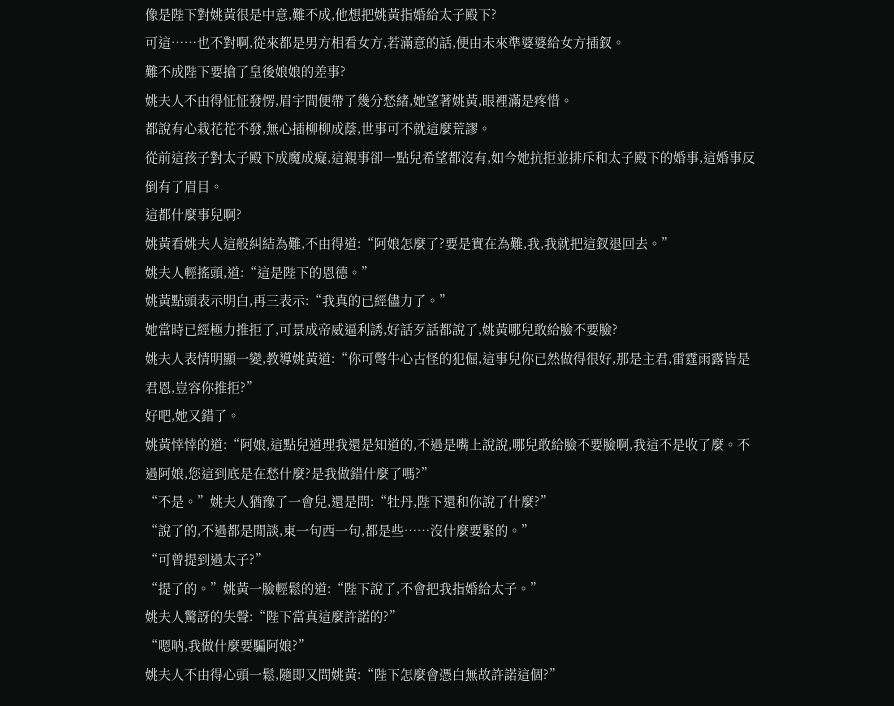像是陛下對姚黃很是中意,難不成,他想把姚黃指婚給太子殿下?
可這……也不對啊,從來都是男方相看女方,若滿意的話,便由未來準婆婆給女方插釵。
難不成陛下要搶了皇後娘娘的差事?
姚夫人不由得怔怔發愣,眉宇間便帶了幾分愁緒,她望著姚黃,眼裡滿是疼惜。
都說有心栽花花不發,無心插柳柳成蔭,世事可不就這麼荒謬。
從前這孩子對太子殿下成魔成癡,這親事卻一點兒希望都沒有,如今她抗拒並排斥和太子殿下的婚事,這婚事反倒有了眉目。
這都什麼事兒啊?
姚黃看姚夫人這般糾結為難,不由得道:“阿娘怎麼了?要是實在為難,我,我就把這釵退回去。”
姚夫人輕搖頭,道:“這是陛下的恩德。”
姚黃點頭表示明白,再三表示:“我真的已經儘力了。”
她當時已經極力推拒了,可景成帝威逼利誘,好話歹話都說了,姚黃哪兒敢給臉不要臉?
姚夫人表情明顯一變,教導姚黃道:“你可彆牛心古怪的犯倔,這事兒你已然做得很好,那是主君,雷霆雨露皆是君恩,豈容你推拒?”
好吧,她又錯了。
姚黃悻悻的道:“阿娘,這點兒道理我還是知道的,不過是嘴上說說,哪兒敢給臉不要臉啊,我這不是收了麼。不過阿娘,您這到底是在愁什麼?是我做錯什麼了嗎?”
“不是。”姚夫人猶豫了一會兒,還是問:“牡丹,陛下還和你說了什麼?”
“說了的,不過都是閒談,東一句西一句,都是些……沒什麼要緊的。”
“可曾提到過太子?”
“提了的。”姚黃一臉輕鬆的道:“陛下說了,不會把我指婚給太子。”
姚夫人驚訝的失聲:“陛下當真這麼許諾的?”
“嗯呐,我做什麼要騙阿娘?”
姚夫人不由得心頭一鬆,隨即又問姚黃:“陛下怎麼會憑白無故許諾這個?”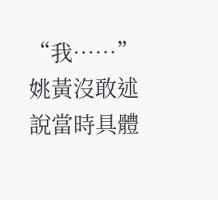“我……”姚黃沒敢述說當時具體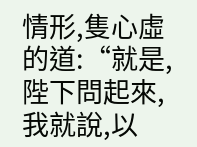情形,隻心虛的道:“就是,陛下問起來,我就說,以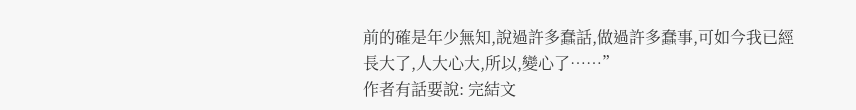前的確是年少無知,說過許多蠢話,做過許多蠢事,可如今我已經長大了,人大心大,所以,變心了……”
作者有話要說: 完結文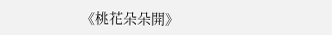《桃花朵朵開》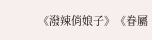《潑辣俏娘子》《眷屬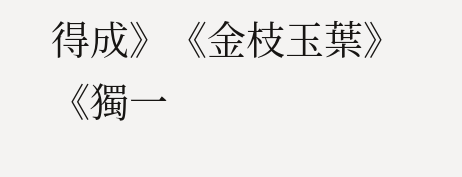得成》《金枝玉葉》《獨一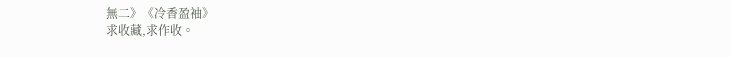無二》《冷香盈袖》
求收藏,求作收。